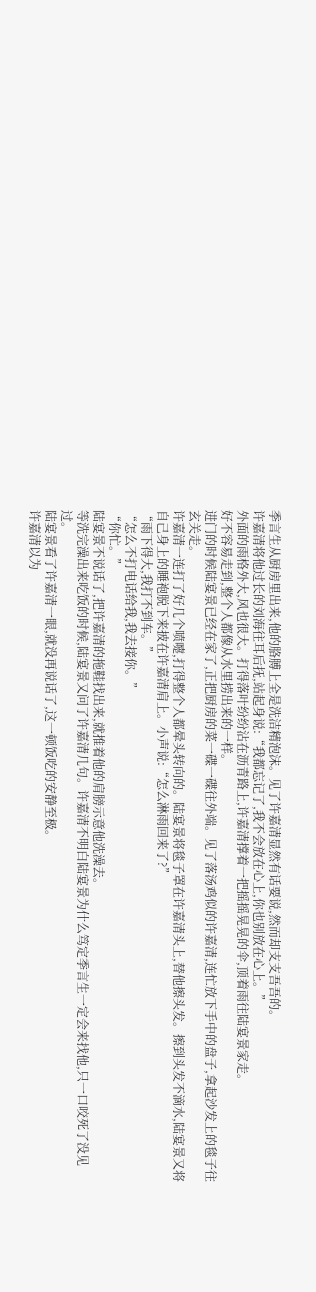季言生从厨房里出来,他的胳膊上全是洗洁精泡沫。见了许嘉清显然有话要说,然而却支支吾吾的。
许嘉清将他过长的刘海往耳后抚,站起身说:“我都忘记了,我不会放在心上,你也别放在心上。”
外面的雨格外大,风也很大。打得落叶纷纷沾在沥青路上,许嘉清撑着一把摇摇晃晃的伞,顶着雨往陆宴景家走。
好不容易走到,整个人都像从水里捞出来的一样。
进门的时候陆宴景已经在家了,正把厨房的菜一碟一碟往外端。见了落汤鸡似的许嘉清,连忙放下手中的盘子,拿起沙发上的毯子往玄关走。
许嘉清一连打了好几个喷嚏,打得整个人都晕头转向的。陆宴景将毯子罩在许嘉清头上,替他擦头发。擦到头发不滴水,陆宴景又将自己身上的睡袍脱下来披在许嘉清肩上。小声说:“怎么淋雨回来了?”
“雨下得大,我打不到车。”
“怎么不打电话给我,我去接你。”
“你忙。”
陆宴景不说话了,把许嘉清的拖鞋找出来,就推着他的肩膀示意他洗澡去。
等洗完澡出来吃饭的时候,陆宴景又问了许嘉清几句。许嘉清不明白陆宴景为什么笃定季言生一定会来找他,只一口咬死了没见过。
陆宴景看了许嘉清一眼,就没再说话了,这一顿饭吃的安静至极。
许嘉清以为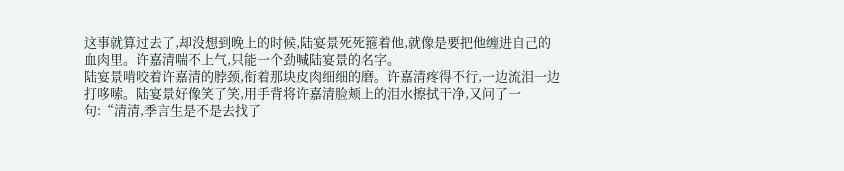这事就算过去了,却没想到晚上的时候,陆宴景死死箍着他,就像是要把他缠进自己的血肉里。许嘉清喘不上气,只能一个劲喊陆宴景的名字。
陆宴景啃咬着许嘉清的脖颈,衔着那块皮肉细细的磨。许嘉清疼得不行,一边流泪一边打哆嗦。陆宴景好像笑了笑,用手背将许嘉清脸颊上的泪水擦拭干净,又问了一句:“清清,季言生是不是去找了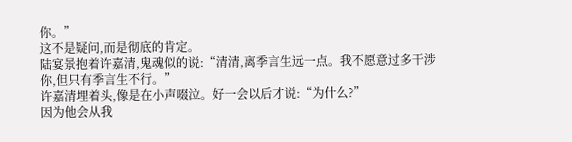你。”
这不是疑问,而是彻底的肯定。
陆宴景抱着许嘉清,鬼魂似的说:“清清,离季言生远一点。我不愿意过多干涉你,但只有季言生不行。”
许嘉清埋着头,像是在小声啜泣。好一会以后才说:“为什么?”
因为他会从我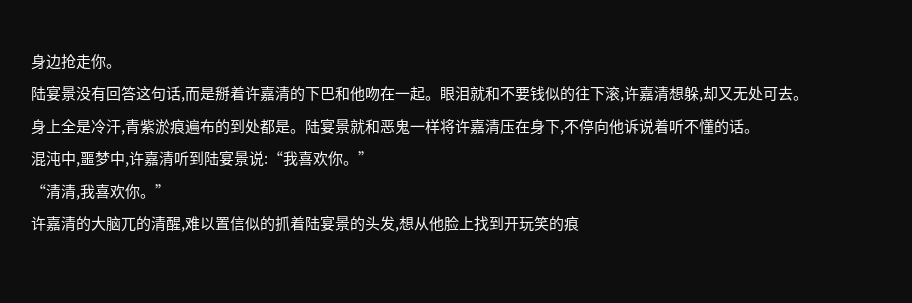身边抢走你。
陆宴景没有回答这句话,而是掰着许嘉清的下巴和他吻在一起。眼泪就和不要钱似的往下滚,许嘉清想躲,却又无处可去。
身上全是冷汗,青紫淤痕遍布的到处都是。陆宴景就和恶鬼一样将许嘉清压在身下,不停向他诉说着听不懂的话。
混沌中,噩梦中,许嘉清听到陆宴景说:“我喜欢你。”
“清清,我喜欢你。”
许嘉清的大脑兀的清醒,难以置信似的抓着陆宴景的头发,想从他脸上找到开玩笑的痕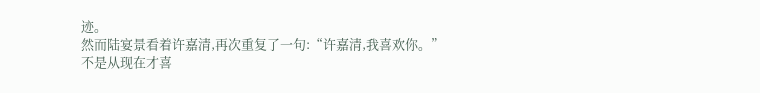迹。
然而陆宴景看着许嘉清,再次重复了一句:“许嘉清,我喜欢你。”
不是从现在才喜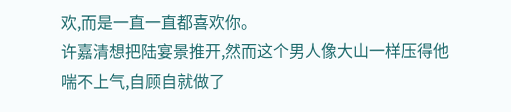欢,而是一直一直都喜欢你。
许嘉清想把陆宴景推开,然而这个男人像大山一样压得他喘不上气,自顾自就做了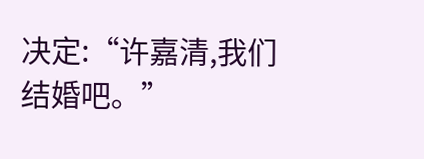决定:“许嘉清,我们结婚吧。”